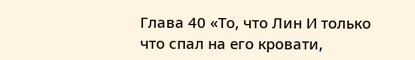Глава 40 «То, что Лин И только что спал на его кровати,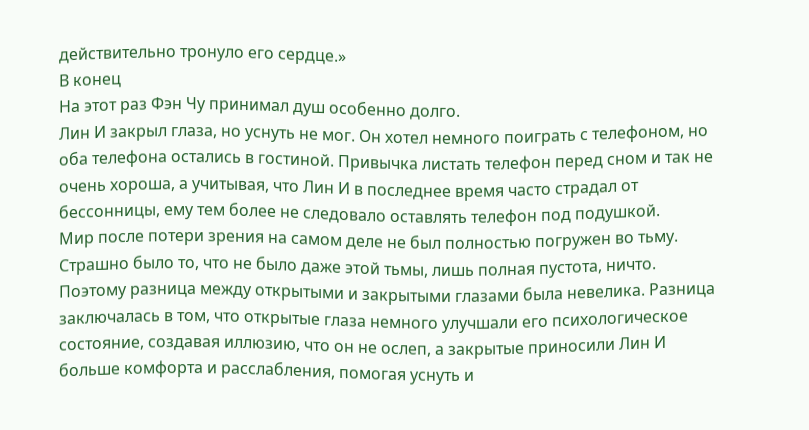действительно тронуло его сердце.»
В конец
На этот раз Фэн Чу принимал душ особенно долго.
Лин И закрыл глаза, но уснуть не мог. Он хотел немного поиграть с телефоном, но оба телефона остались в гостиной. Привычка листать телефон перед сном и так не очень хороша, а учитывая, что Лин И в последнее время часто страдал от бессонницы, ему тем более не следовало оставлять телефон под подушкой.
Мир после потери зрения на самом деле не был полностью погружен во тьму. Страшно было то, что не было даже этой тьмы, лишь полная пустота, ничто. Поэтому разница между открытыми и закрытыми глазами была невелика. Разница заключалась в том, что открытые глаза немного улучшали его психологическое состояние, создавая иллюзию, что он не ослеп, а закрытые приносили Лин И больше комфорта и расслабления, помогая уснуть и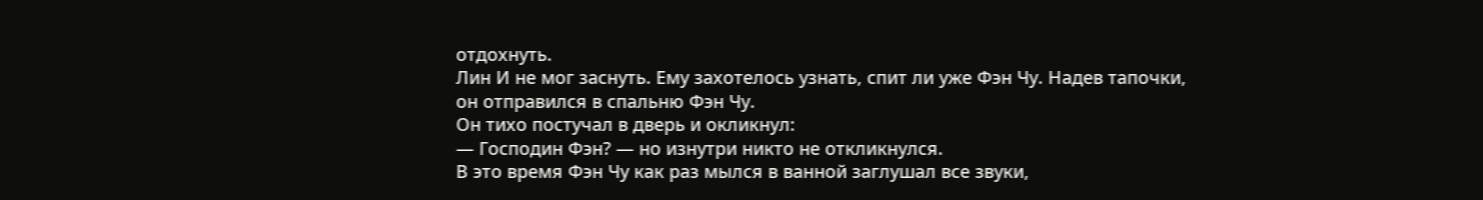отдохнуть.
Лин И не мог заснуть. Ему захотелось узнать, спит ли уже Фэн Чу. Надев тапочки, он отправился в спальню Фэн Чу.
Он тихо постучал в дверь и окликнул:
— Господин Фэн? — но изнутри никто не откликнулся.
В это время Фэн Чу как раз мылся в ванной заглушал все звуки,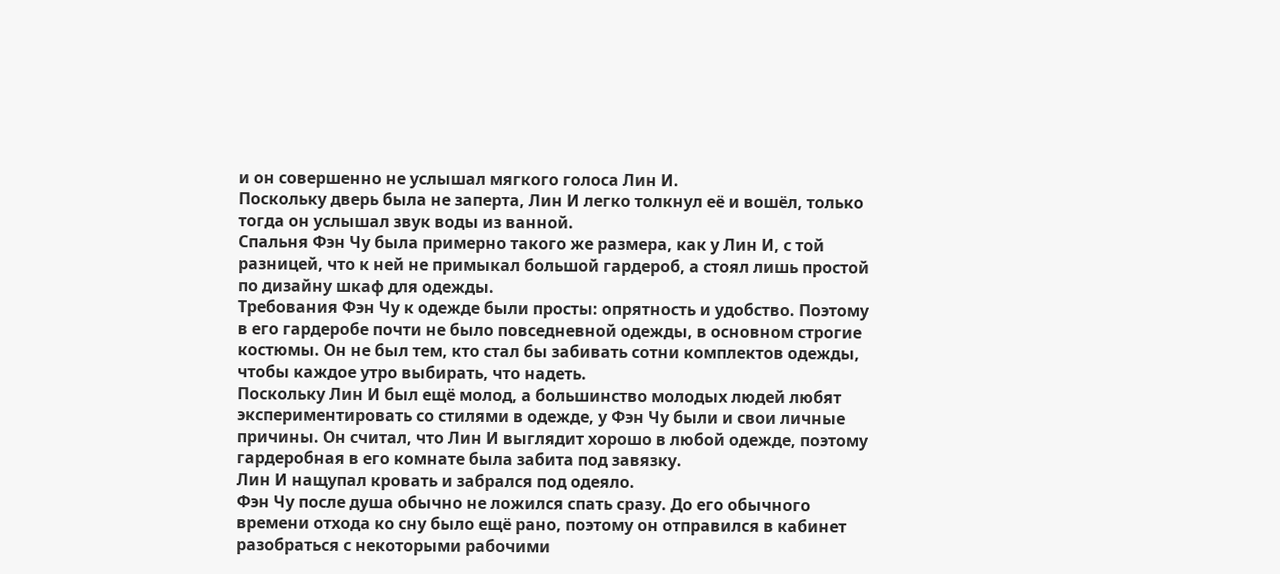и он совершенно не услышал мягкого голоса Лин И.
Поскольку дверь была не заперта, Лин И легко толкнул её и вошёл, только тогда он услышал звук воды из ванной.
Спальня Фэн Чу была примерно такого же размера, как у Лин И, с той разницей, что к ней не примыкал большой гардероб, а стоял лишь простой по дизайну шкаф для одежды.
Требования Фэн Чу к одежде были просты: опрятность и удобство. Поэтому в его гардеробе почти не было повседневной одежды, в основном строгие костюмы. Он не был тем, кто стал бы забивать сотни комплектов одежды, чтобы каждое утро выбирать, что надеть.
Поскольку Лин И был ещё молод, а большинство молодых людей любят экспериментировать со стилями в одежде, у Фэн Чу были и свои личные причины. Он считал, что Лин И выглядит хорошо в любой одежде, поэтому гардеробная в его комнате была забита под завязку.
Лин И нащупал кровать и забрался под одеяло.
Фэн Чу после душа обычно не ложился спать сразу. До его обычного времени отхода ко сну было ещё рано, поэтому он отправился в кабинет разобраться с некоторыми рабочими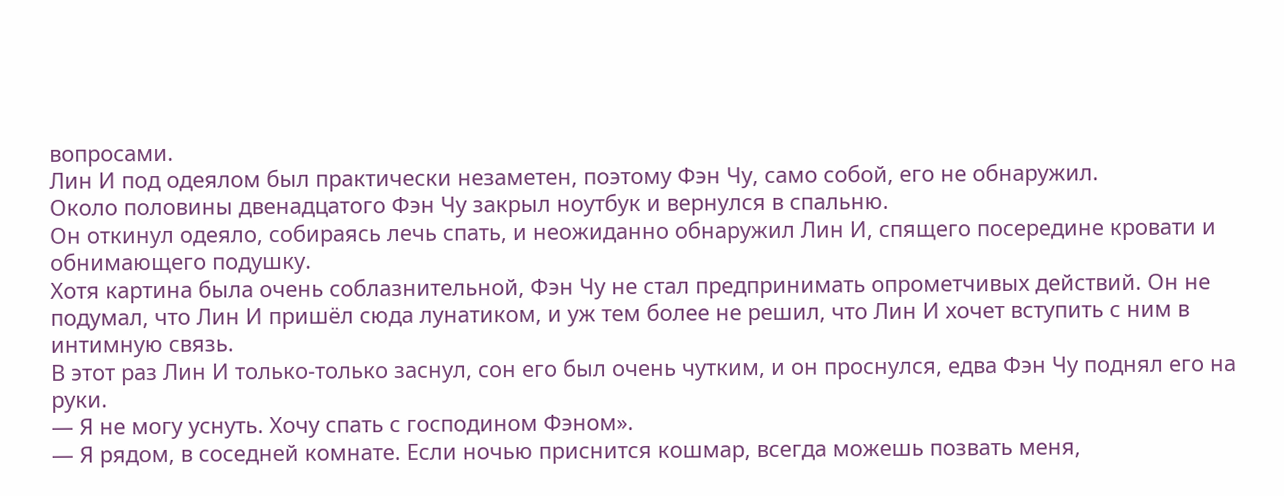вопросами.
Лин И под одеялом был практически незаметен, поэтому Фэн Чу, само собой, его не обнаружил.
Около половины двенадцатого Фэн Чу закрыл ноутбук и вернулся в спальню.
Он откинул одеяло, собираясь лечь спать, и неожиданно обнаружил Лин И, спящего посередине кровати и обнимающего подушку.
Хотя картина была очень соблазнительной, Фэн Чу не стал предпринимать опрометчивых действий. Он не подумал, что Лин И пришёл сюда лунатиком, и уж тем более не решил, что Лин И хочет вступить с ним в интимную связь.
В этот раз Лин И только-только заснул, сон его был очень чутким, и он проснулся, едва Фэн Чу поднял его на руки.
— Я не могу уснуть. Хочу спать с господином Фэном».
— Я рядом, в соседней комнате. Если ночью приснится кошмар, всегда можешь позвать меня,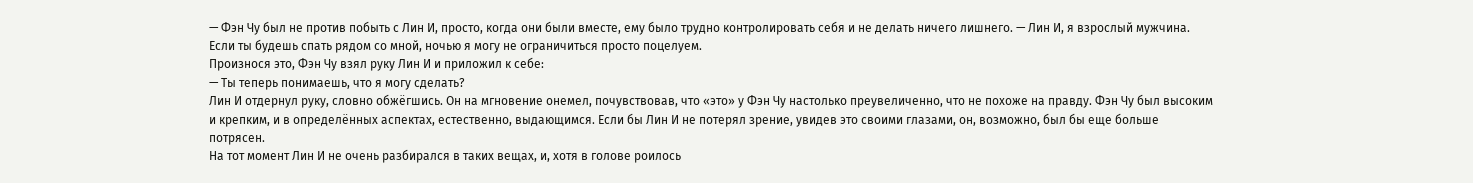— Фэн Чу был не против побыть с Лин И, просто, когда они были вместе, ему было трудно контролировать себя и не делать ничего лишнего. — Лин И, я взрослый мужчина. Если ты будешь спать рядом со мной, ночью я могу не ограничиться просто поцелуем.
Произнося это, Фэн Чу взял руку Лин И и приложил к себе:
— Ты теперь понимаешь, что я могу сделать?
Лин И отдернул руку, словно обжёгшись. Он на мгновение онемел, почувствовав, что «это» у Фэн Чу настолько преувеличенно, что не похоже на правду. Фэн Чу был высоким и крепким, и в определённых аспектах, естественно, выдающимся. Если бы Лин И не потерял зрение, увидев это своими глазами, он, возможно, был бы еще больше потрясен.
На тот момент Лин И не очень разбирался в таких вещах, и, хотя в голове роилось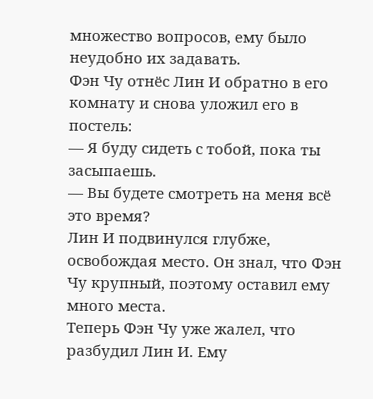множество вопросов, ему было неудобно их задавать.
Фэн Чу отнёс Лин И обратно в его комнату и снова уложил его в постель:
— Я буду сидеть с тобой, пока ты засыпаешь.
— Вы будете смотреть на меня всё это время?
Лин И подвинулся глубже, освобождая место. Он знал, что Фэн Чу крупный, поэтому оставил ему много места.
Теперь Фэн Чу уже жалел, что разбудил Лин И. Ему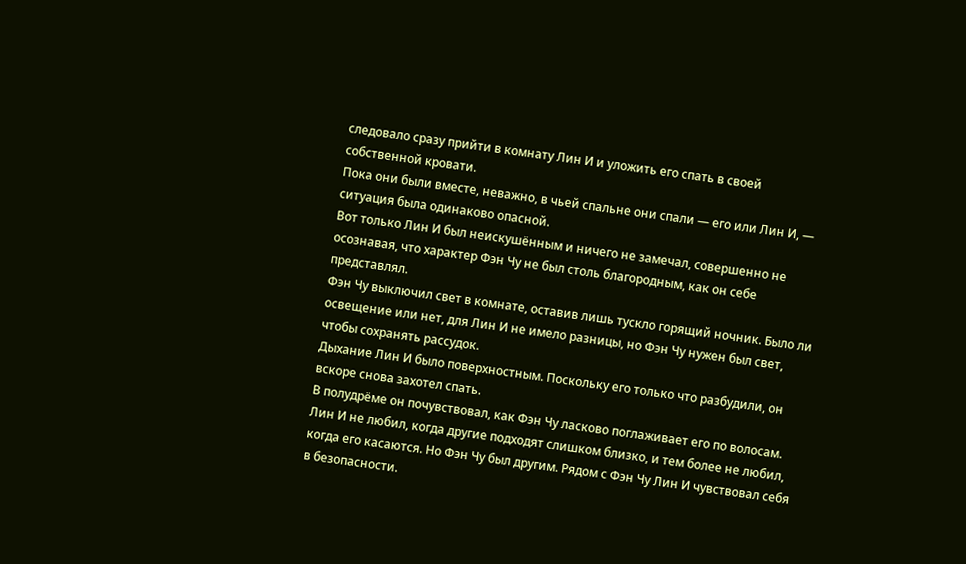следовало сразу прийти в комнату Лин И и уложить его спать в своей собственной кровати.
Пока они были вместе, неважно, в чьей спальне они спали — его или Лин И, — ситуация была одинаково опасной.
Вот только Лин И был неискушённым и ничего не замечал, совершенно не осознавая, что характер Фэн Чу не был столь благородным, как он себе представлял.
Фэн Чу выключил свет в комнате, оставив лишь тускло горящий ночник. Было ли освещение или нет, для Лин И не имело разницы, но Фэн Чу нужен был свет, чтобы сохранять рассудок.
Дыхание Лин И было поверхностным. Поскольку его только что разбудили, он вскоре снова захотел спать.
В полудрёме он почувствовал, как Фэн Чу ласково поглаживает его по волосам. Лин И не любил, когда другие подходят слишком близко, и тем более не любил, когда его касаются. Но Фэн Чу был другим. Рядом с Фэн Чу Лин И чувствовал себя в безопасности.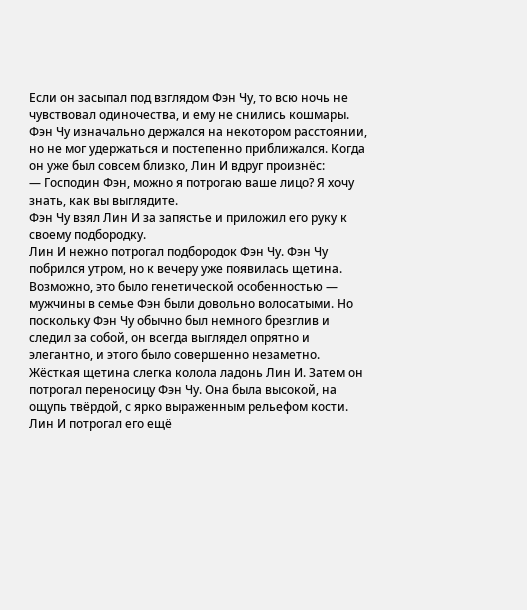Если он засыпал под взглядом Фэн Чу, то всю ночь не чувствовал одиночества, и ему не снились кошмары.
Фэн Чу изначально держался на некотором расстоянии, но не мог удержаться и постепенно приближался. Когда он уже был совсем близко, Лин И вдруг произнёс:
— Господин Фэн, можно я потрогаю ваше лицо? Я хочу знать, как вы выглядите.
Фэн Чу взял Лин И за запястье и приложил его руку к своему подбородку.
Лин И нежно потрогал подбородок Фэн Чу. Фэн Чу побрился утром, но к вечеру уже появилась щетина. Возможно, это было генетической особенностью — мужчины в семье Фэн были довольно волосатыми. Но поскольку Фэн Чу обычно был немного брезглив и следил за собой, он всегда выглядел опрятно и элегантно, и этого было совершенно незаметно.
Жёсткая щетина слегка колола ладонь Лин И. Затем он потрогал переносицу Фэн Чу. Она была высокой, на ощупь твёрдой, с ярко выраженным рельефом кости.
Лин И потрогал его ещё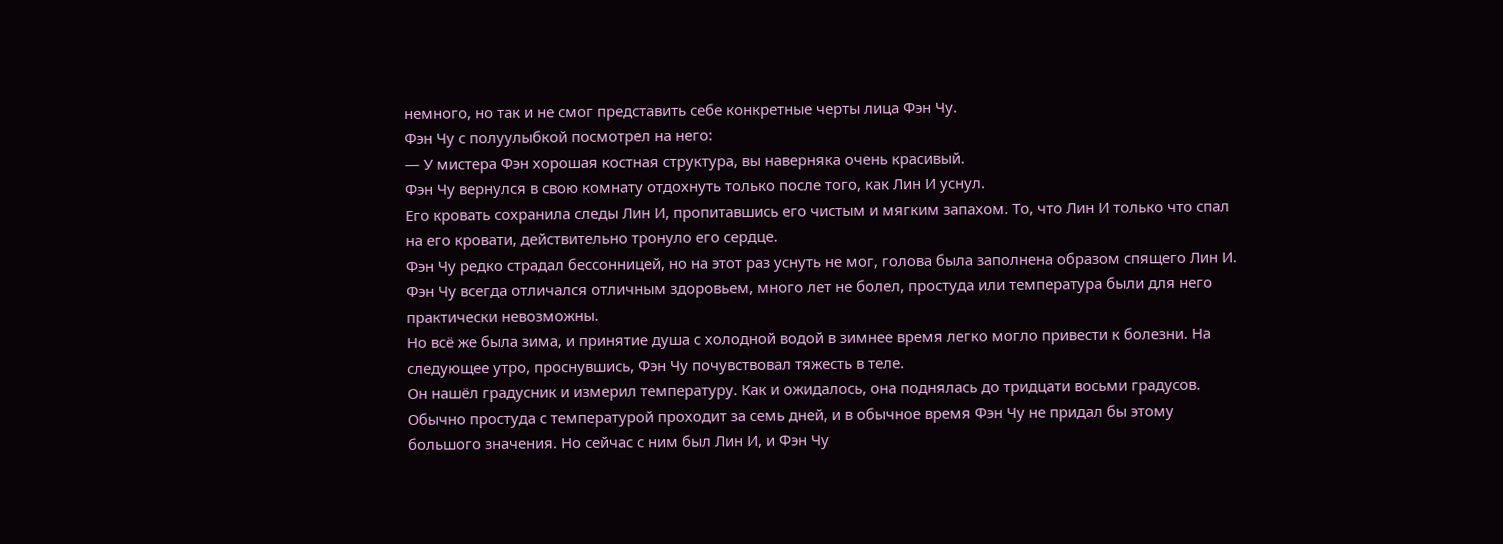немного, но так и не смог представить себе конкретные черты лица Фэн Чу.
Фэн Чу с полуулыбкой посмотрел на него:
— У мистера Фэн хорошая костная структура, вы наверняка очень красивый.
Фэн Чу вернулся в свою комнату отдохнуть только после того, как Лин И уснул.
Его кровать сохранила следы Лин И, пропитавшись его чистым и мягким запахом. То, что Лин И только что спал на его кровати, действительно тронуло его сердце.
Фэн Чу редко страдал бессонницей, но на этот раз уснуть не мог, голова была заполнена образом спящего Лин И.
Фэн Чу всегда отличался отличным здоровьем, много лет не болел, простуда или температура были для него практически невозможны.
Но всё же была зима, и принятие душа с холодной водой в зимнее время легко могло привести к болезни. На следующее утро, проснувшись, Фэн Чу почувствовал тяжесть в теле.
Он нашёл градусник и измерил температуру. Как и ожидалось, она поднялась до тридцати восьми градусов.
Обычно простуда с температурой проходит за семь дней, и в обычное время Фэн Чу не придал бы этому большого значения. Но сейчас с ним был Лин И, и Фэн Чу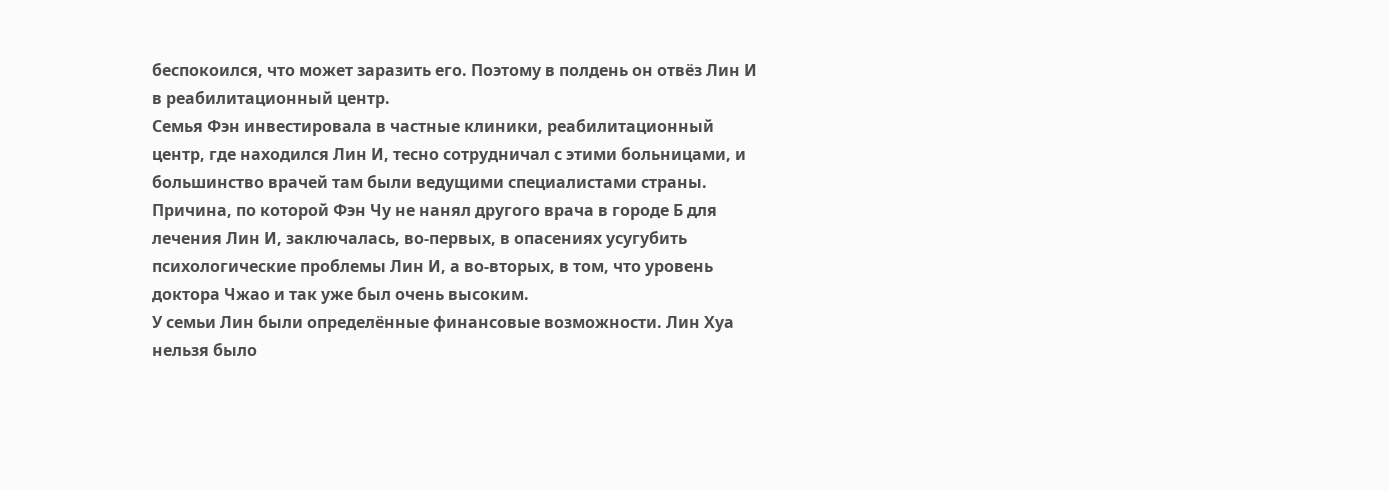беспокоился, что может заразить его. Поэтому в полдень он отвёз Лин И в реабилитационный центр.
Семья Фэн инвестировала в частные клиники, реабилитационный центр, где находился Лин И, тесно сотрудничал с этими больницами, и большинство врачей там были ведущими специалистами страны.
Причина, по которой Фэн Чу не нанял другого врача в городе Б для лечения Лин И, заключалась, во-первых, в опасениях усугубить психологические проблемы Лин И, а во-вторых, в том, что уровень доктора Чжао и так уже был очень высоким.
У семьи Лин были определённые финансовые возможности. Лин Хуа нельзя было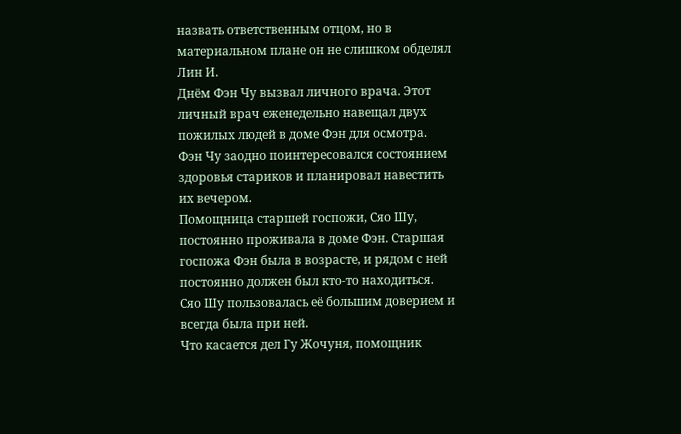назвать ответственным отцом, но в материальном плане он не слишком обделял Лин И.
Днём Фэн Чу вызвал личного врача. Этот личный врач еженедельно навещал двух пожилых людей в доме Фэн для осмотра. Фэн Чу заодно поинтересовался состоянием здоровья стариков и планировал навестить их вечером.
Помощница старшей госпожи, Сяо Шу, постоянно проживала в доме Фэн. Старшая госпожа Фэн была в возрасте, и рядом с ней постоянно должен был кто-то находиться. Сяо Шу пользовалась её большим доверием и всегда была при ней.
Что касается дел Гу Жочуня, помощник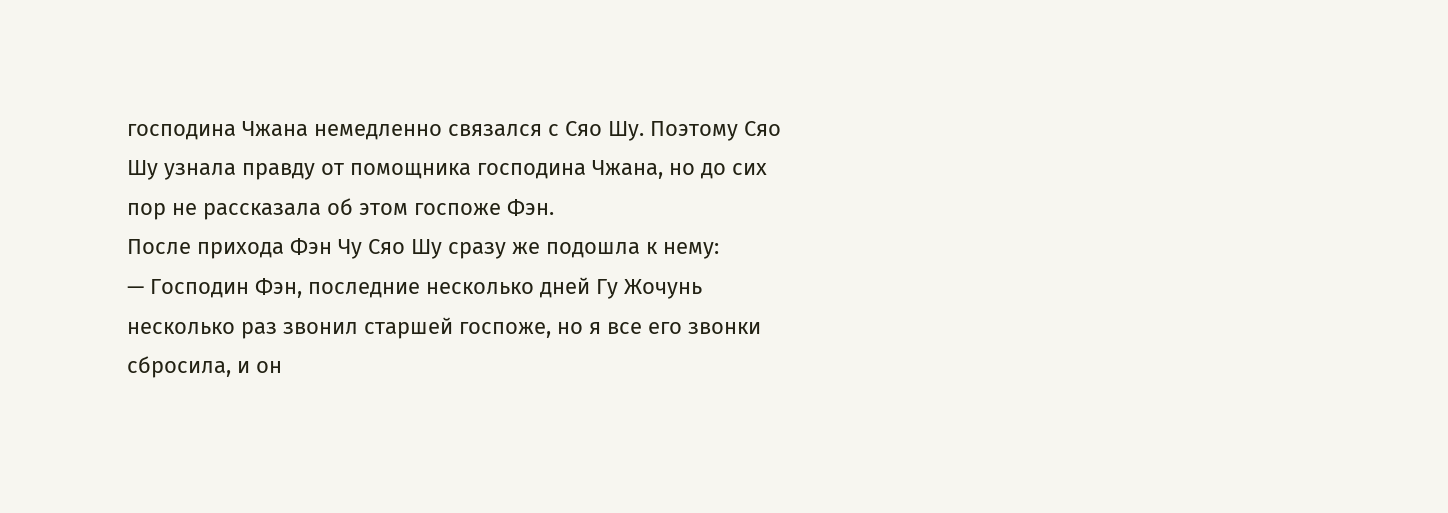господина Чжана немедленно связался с Сяо Шу. Поэтому Сяо Шу узнала правду от помощника господина Чжана, но до сих пор не рассказала об этом госпоже Фэн.
После прихода Фэн Чу Сяо Шу сразу же подошла к нему:
— Господин Фэн, последние несколько дней Гу Жочунь несколько раз звонил старшей госпоже, но я все его звонки сбросила, и он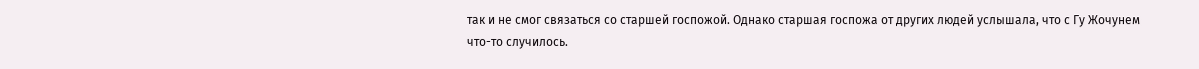так и не смог связаться со старшей госпожой. Однако старшая госпожа от других людей услышала, что с Гу Жочунем что-то случилось.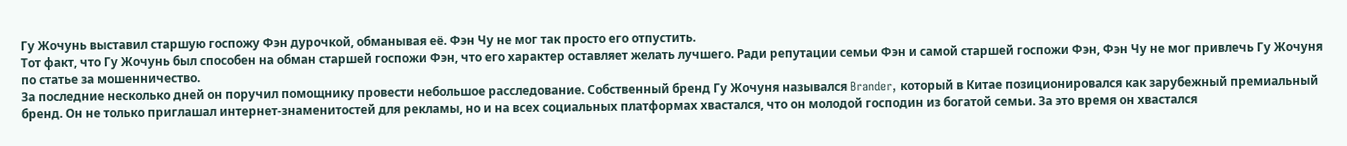Гу Жочунь выставил старшую госпожу Фэн дурочкой, обманывая её. Фэн Чу не мог так просто его отпустить.
Тот факт, что Гу Жочунь был способен на обман старшей госпожи Фэн, что его характер оставляет желать лучшего. Ради репутации семьи Фэн и самой старшей госпожи Фэн, Фэн Чу не мог привлечь Гу Жочуня по статье за мошенничество.
За последние несколько дней он поручил помощнику провести небольшое расследование. Собственный бренд Гу Жочуня назывался Brander, который в Китае позиционировался как зарубежный премиальный бренд. Он не только приглашал интернет-знаменитостей для рекламы, но и на всех социальных платформах хвастался, что он молодой господин из богатой семьи. За это время он хвастался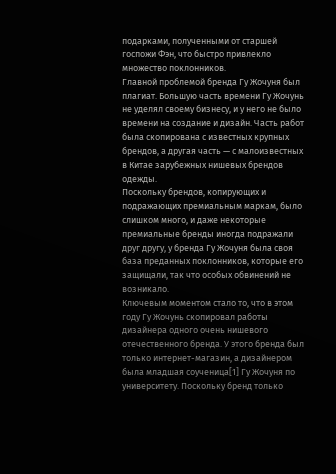подарками, полученными от старшей госпожи Фэн, что быстро привлекло множество поклонников.
Главной проблемой бренда Гу Жочуня был плагиат. Большую часть времени Гу Жочунь не уделял своему бизнесу, и у него не было времени на создание и дизайн. Часть работ была скопирована с известных крупных брендов, а другая часть — с малоизвестных в Китае зарубежных нишевых брендов одежды.
Поскольку брендов, копирующих и подражающих премиальным маркам, было слишком много, и даже некоторые премиальные бренды иногда подражали друг другу, у бренда Гу Жочуня была своя база преданных поклонников, которые его защищали, так что особых обвинений не возникало.
Ключевым моментом стало то, что в этом году Гу Жочунь скопировал работы дизайнера одного очень нишевого отечественного бренда. У этого бренда был только интернет-магазин, а дизайнером была младшая соученица[1] Гу Жочуня по университету. Поскольку бренд только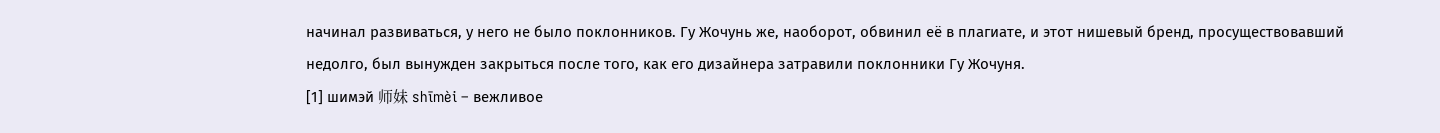начинал развиваться, у него не было поклонников. Гу Жочунь же, наоборот, обвинил её в плагиате, и этот нишевый бренд, просуществовавший недолго, был вынужден закрыться после того, как его дизайнера затравили поклонники Гу Жочуня.
[1] шимэй 师妹 shīmèi – вежливое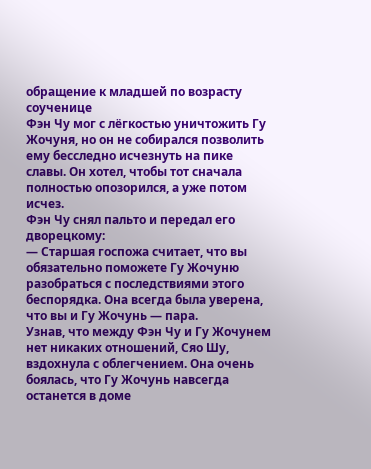обращение к младшей по возрасту соученице
Фэн Чу мог с лёгкостью уничтожить Гу Жочуня, но он не собирался позволить ему бесследно исчезнуть на пике славы. Он хотел, чтобы тот сначала полностью опозорился, а уже потом исчез.
Фэн Чу снял пальто и передал его дворецкому:
— Старшая госпожа считает, что вы обязательно поможете Гу Жочуню разобраться с последствиями этого беспорядка. Она всегда была уверена, что вы и Гу Жочунь — пара.
Узнав, что между Фэн Чу и Гу Жочунем нет никаких отношений, Сяо Шу, вздохнула с облегчением. Она очень боялась, что Гу Жочунь навсегда останется в доме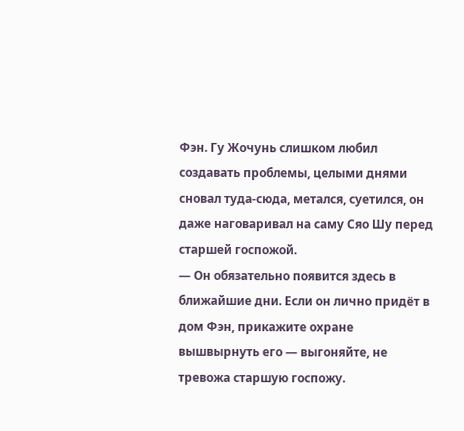Фэн. Гу Жочунь слишком любил создавать проблемы, целыми днями сновал туда-сюда, метался, суетился, он даже наговаривал на саму Сяо Шу перед старшей госпожой.
— Он обязательно появится здесь в ближайшие дни. Если он лично придёт в дом Фэн, прикажите охране вышвырнуть его — выгоняйте, не тревожа старшую госпожу.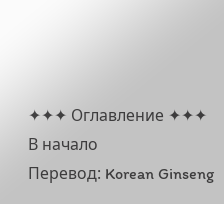✦✦✦ Оглавление ✦✦✦
В начало
Перевод: Korean Ginseng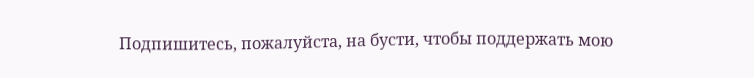Подпишитесь, пожалуйста, на бусти, чтобы поддержать мою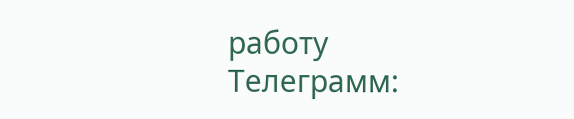работу
Телеграмм: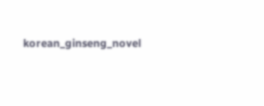korean_ginseng_novel